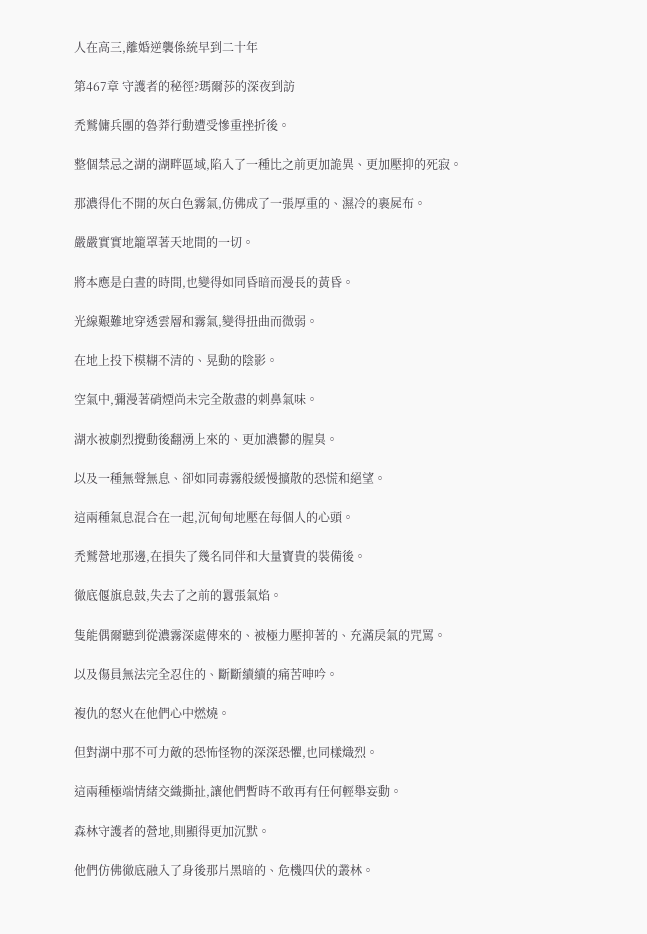人在高三,離婚逆襲係統早到二十年

第467章 守護者的秘徑?瑪爾莎的深夜到訪

禿鷲傭兵團的魯莽行動遭受慘重挫折後。

整個禁忌之湖的湖畔區域,陷入了一種比之前更加詭異、更加壓抑的死寂。

那濃得化不開的灰白色霧氣,仿佛成了一張厚重的、濕冷的裹屍布。

嚴嚴實實地籠罩著天地間的一切。

將本應是白晝的時間,也變得如同昏暗而漫長的黃昏。

光線艱難地穿透雲層和霧氣,變得扭曲而微弱。

在地上投下模糊不清的、晃動的陰影。

空氣中,彌漫著硝煙尚未完全散盡的刺鼻氣味。

湖水被劇烈攪動後翻湧上來的、更加濃鬱的腥臭。

以及一種無聲無息、卻如同毒霧般緩慢擴散的恐慌和絕望。

這兩種氣息混合在一起,沉甸甸地壓在每個人的心頭。

禿鷲營地那邊,在損失了幾名同伴和大量寶貴的裝備後。

徹底偃旗息鼓,失去了之前的囂張氣焰。

隻能偶爾聽到從濃霧深處傳來的、被極力壓抑著的、充滿戾氣的咒罵。

以及傷員無法完全忍住的、斷斷續續的痛苦呻吟。

複仇的怒火在他們心中燃燒。

但對湖中那不可力敵的恐怖怪物的深深恐懼,也同樣熾烈。

這兩種極端情緒交織撕扯,讓他們暫時不敢再有任何輕舉妄動。

森林守護者的營地,則顯得更加沉默。

他們仿佛徹底融入了身後那片黑暗的、危機四伏的叢林。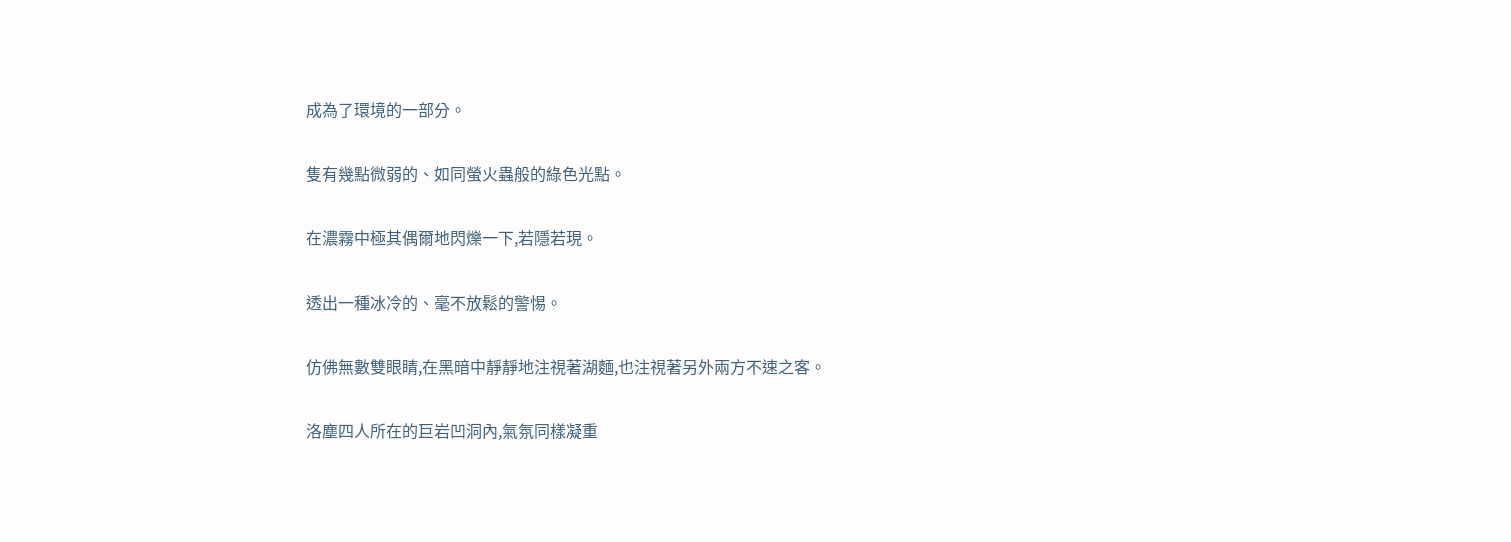成為了環境的一部分。

隻有幾點微弱的、如同螢火蟲般的綠色光點。

在濃霧中極其偶爾地閃爍一下,若隱若現。

透出一種冰冷的、毫不放鬆的警惕。

仿佛無數雙眼睛,在黑暗中靜靜地注視著湖麵,也注視著另外兩方不速之客。

洛塵四人所在的巨岩凹洞內,氣氛同樣凝重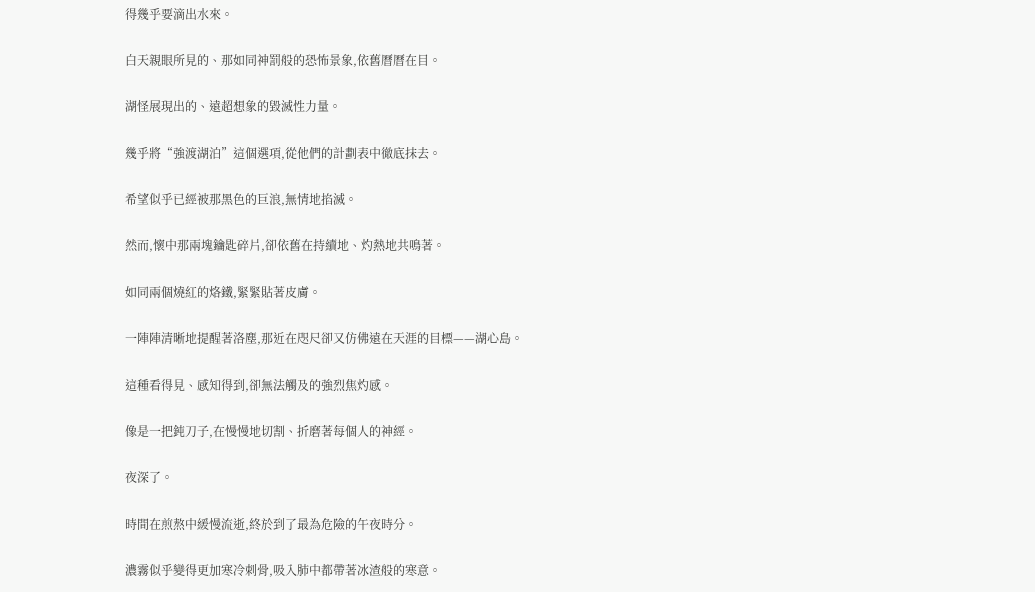得幾乎要滴出水來。

白天親眼所見的、那如同神罰般的恐怖景象,依舊曆曆在目。

湖怪展現出的、遠超想象的毀滅性力量。

幾乎將“強渡湖泊”這個選項,從他們的計劃表中徹底抹去。

希望似乎已經被那黑色的巨浪,無情地掐滅。

然而,懷中那兩塊鑰匙碎片,卻依舊在持續地、灼熱地共鳴著。

如同兩個燒紅的烙鐵,緊緊貼著皮膚。

一陣陣清晰地提醒著洛塵,那近在咫尺卻又仿佛遠在天涯的目標——湖心島。

這種看得見、感知得到,卻無法觸及的強烈焦灼感。

像是一把鈍刀子,在慢慢地切割、折磨著每個人的神經。

夜深了。

時間在煎熬中緩慢流逝,終於到了最為危險的午夜時分。

濃霧似乎變得更加寒冷刺骨,吸入肺中都帶著冰渣般的寒意。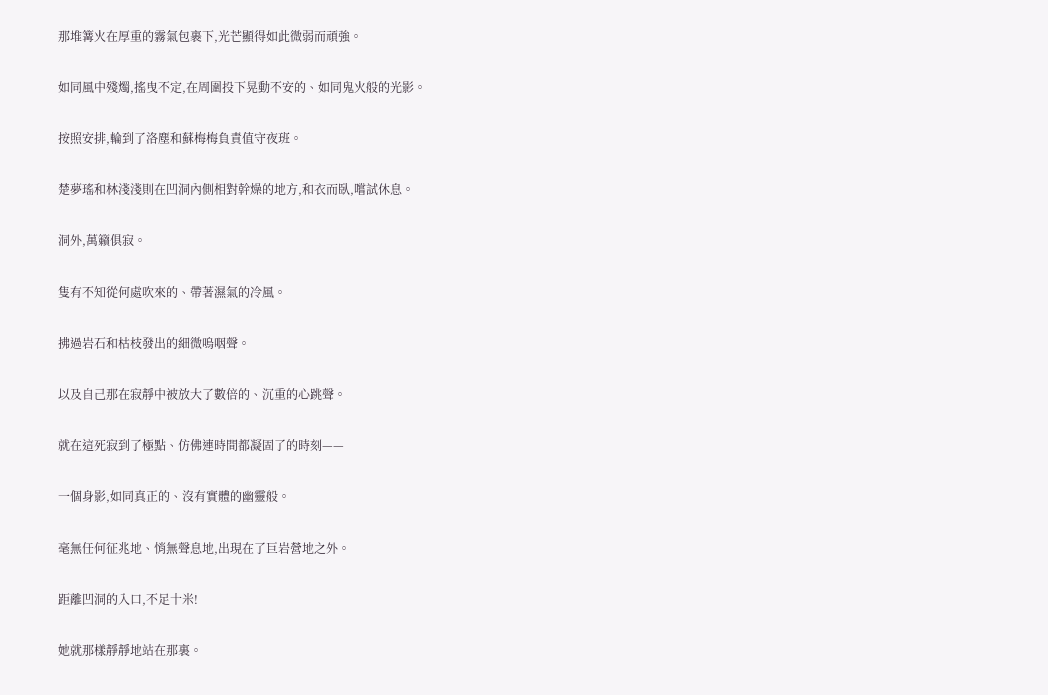那堆篝火在厚重的霧氣包裹下,光芒顯得如此微弱而頑強。

如同風中殘燭,搖曳不定,在周圍投下晃動不安的、如同鬼火般的光影。

按照安排,輪到了洛塵和蘇梅梅負責值守夜班。

楚夢瑤和林淺淺則在凹洞內側相對幹燥的地方,和衣而臥,嚐試休息。

洞外,萬籟俱寂。

隻有不知從何處吹來的、帶著濕氣的冷風。

拂過岩石和枯枝發出的細微嗚咽聲。

以及自己那在寂靜中被放大了數倍的、沉重的心跳聲。

就在這死寂到了極點、仿佛連時間都凝固了的時刻——

一個身影,如同真正的、沒有實體的幽靈般。

毫無任何征兆地、悄無聲息地,出現在了巨岩營地之外。

距離凹洞的入口,不足十米!

她就那樣靜靜地站在那裏。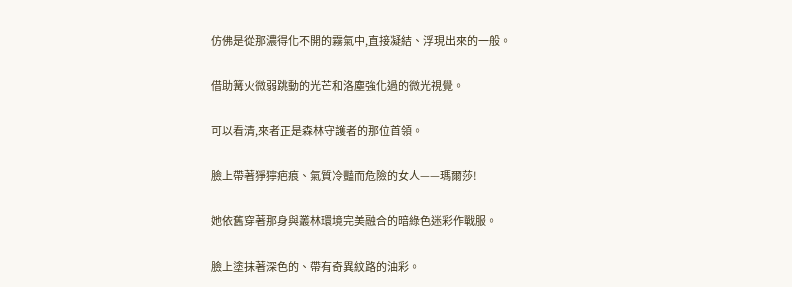仿佛是從那濃得化不開的霧氣中,直接凝結、浮現出來的一般。

借助篝火微弱跳動的光芒和洛塵強化過的微光視覺。

可以看清,來者正是森林守護者的那位首領。

臉上帶著猙獰疤痕、氣質冷豔而危險的女人——瑪爾莎!

她依舊穿著那身與叢林環境完美融合的暗綠色迷彩作戰服。

臉上塗抹著深色的、帶有奇異紋路的油彩。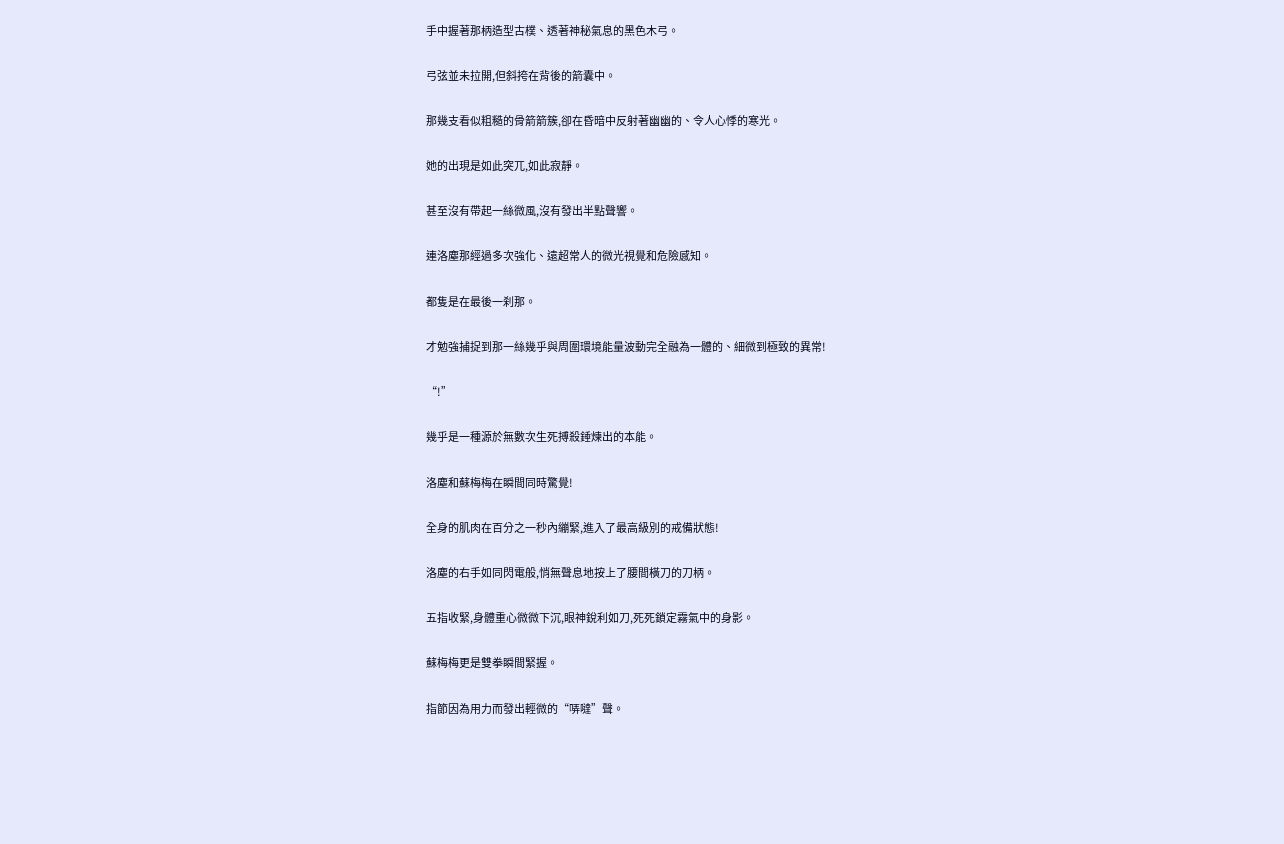手中握著那柄造型古樸、透著神秘氣息的黑色木弓。

弓弦並未拉開,但斜挎在背後的箭囊中。

那幾支看似粗糙的骨箭箭簇,卻在昏暗中反射著幽幽的、令人心悸的寒光。

她的出現是如此突兀,如此寂靜。

甚至沒有帶起一絲微風,沒有發出半點聲響。

連洛塵那經過多次強化、遠超常人的微光視覺和危險感知。

都隻是在最後一刹那。

才勉強捕捉到那一絲幾乎與周圍環境能量波動完全融為一體的、細微到極致的異常!

“!”

幾乎是一種源於無數次生死搏殺錘煉出的本能。

洛塵和蘇梅梅在瞬間同時驚覺!

全身的肌肉在百分之一秒內繃緊,進入了最高級別的戒備狀態!

洛塵的右手如同閃電般,悄無聲息地按上了腰間橫刀的刀柄。

五指收緊,身體重心微微下沉,眼神銳利如刀,死死鎖定霧氣中的身影。

蘇梅梅更是雙拳瞬間緊握。

指節因為用力而發出輕微的“哢噠”聲。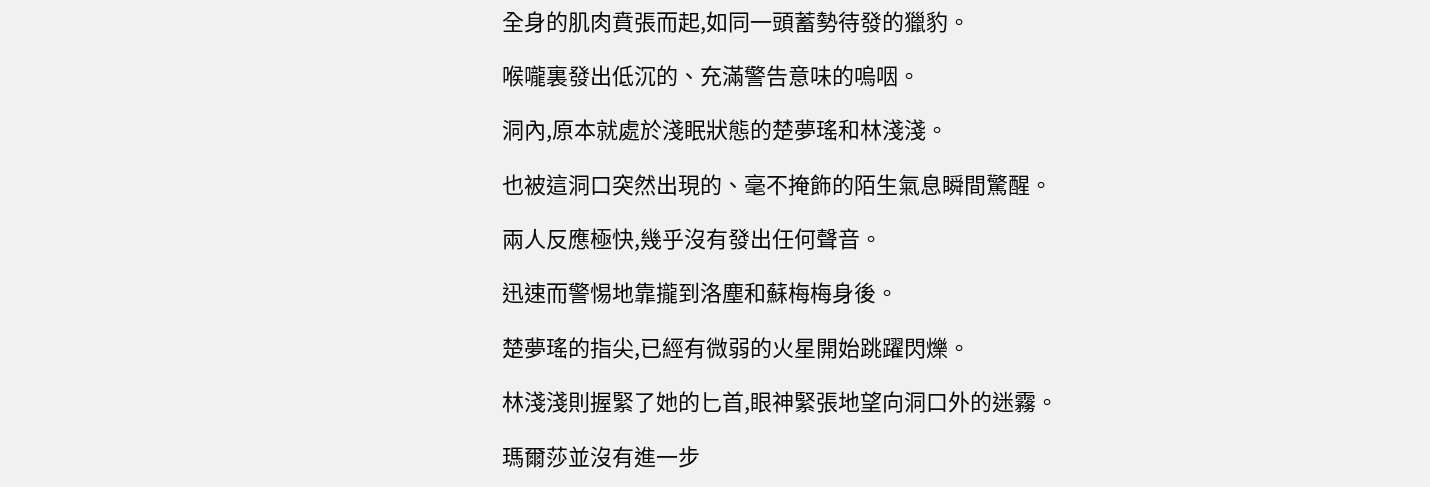全身的肌肉賁張而起,如同一頭蓄勢待發的獵豹。

喉嚨裏發出低沉的、充滿警告意味的嗚咽。

洞內,原本就處於淺眠狀態的楚夢瑤和林淺淺。

也被這洞口突然出現的、毫不掩飾的陌生氣息瞬間驚醒。

兩人反應極快,幾乎沒有發出任何聲音。

迅速而警惕地靠攏到洛塵和蘇梅梅身後。

楚夢瑤的指尖,已經有微弱的火星開始跳躍閃爍。

林淺淺則握緊了她的匕首,眼神緊張地望向洞口外的迷霧。

瑪爾莎並沒有進一步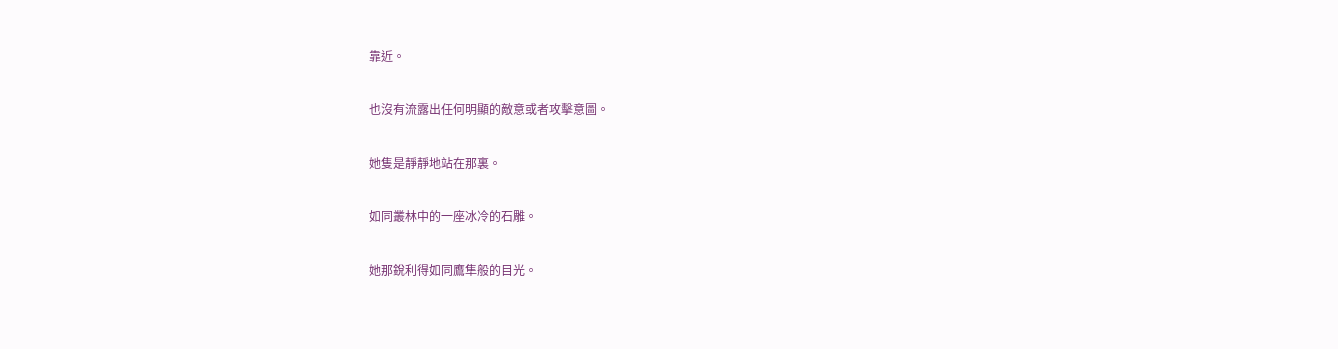靠近。

也沒有流露出任何明顯的敵意或者攻擊意圖。

她隻是靜靜地站在那裏。

如同叢林中的一座冰冷的石雕。

她那銳利得如同鷹隼般的目光。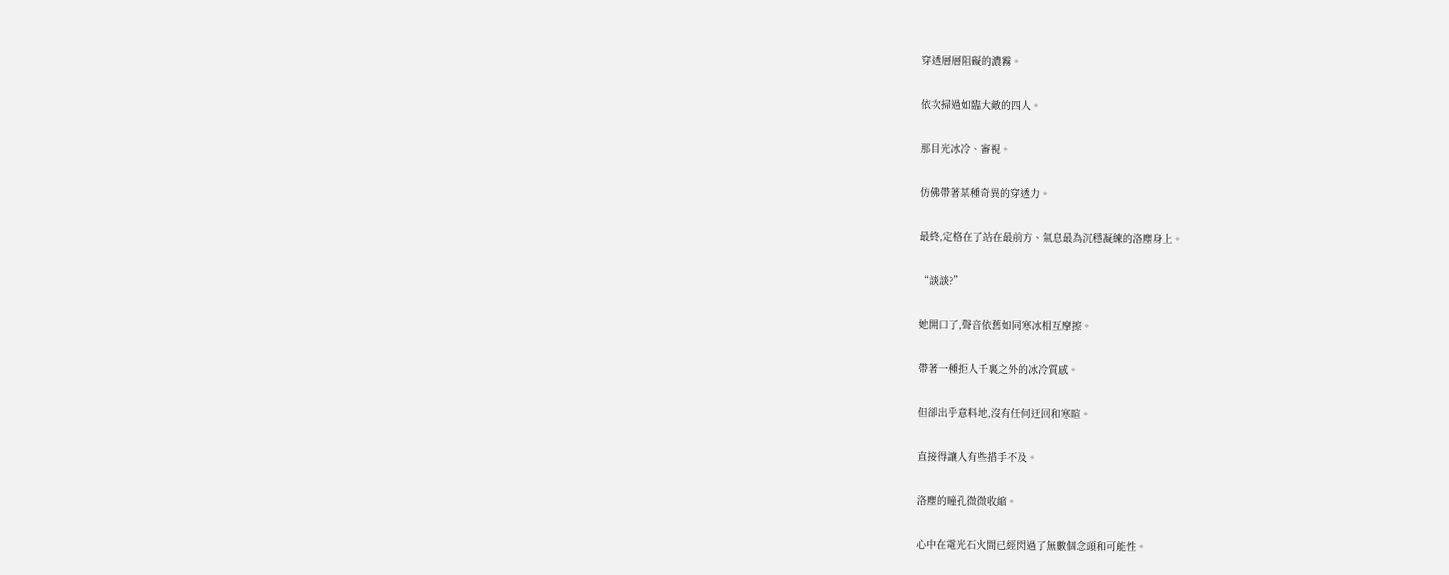穿透層層阻礙的濃霧。

依次掃過如臨大敵的四人。

那目光冰冷、審視。

仿佛帶著某種奇異的穿透力。

最終,定格在了站在最前方、氣息最為沉穩凝練的洛塵身上。

“談談?”

她開口了,聲音依舊如同寒冰相互摩擦。

帶著一種拒人千裏之外的冰冷質感。

但卻出乎意料地,沒有任何迂回和寒暄。

直接得讓人有些措手不及。

洛塵的瞳孔微微收縮。

心中在電光石火間已經閃過了無數個念頭和可能性。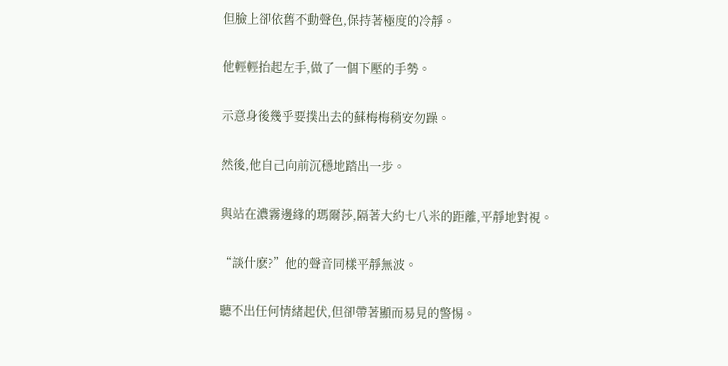但臉上卻依舊不動聲色,保持著極度的冷靜。

他輕輕抬起左手,做了一個下壓的手勢。

示意身後幾乎要撲出去的蘇梅梅稍安勿躁。

然後,他自己向前沉穩地踏出一步。

與站在濃霧邊緣的瑪爾莎,隔著大約七八米的距離,平靜地對視。

“談什麽?”他的聲音同樣平靜無波。

聽不出任何情緒起伏,但卻帶著顯而易見的警惕。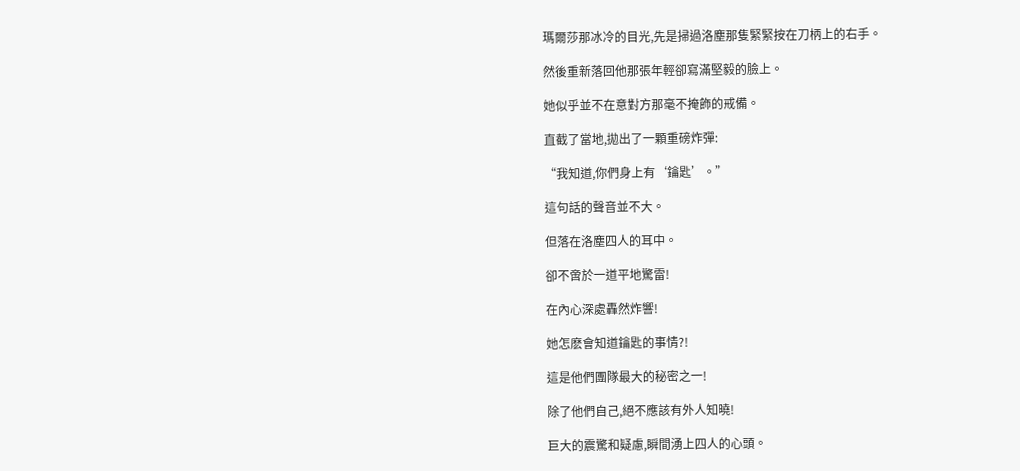瑪爾莎那冰冷的目光,先是掃過洛塵那隻緊緊按在刀柄上的右手。

然後重新落回他那張年輕卻寫滿堅毅的臉上。

她似乎並不在意對方那毫不掩飾的戒備。

直截了當地,拋出了一顆重磅炸彈:

“我知道,你們身上有‘鑰匙’。”

這句話的聲音並不大。

但落在洛塵四人的耳中。

卻不啻於一道平地驚雷!

在內心深處轟然炸響!

她怎麽會知道鑰匙的事情?!

這是他們團隊最大的秘密之一!

除了他們自己,絕不應該有外人知曉!

巨大的震驚和疑慮,瞬間湧上四人的心頭。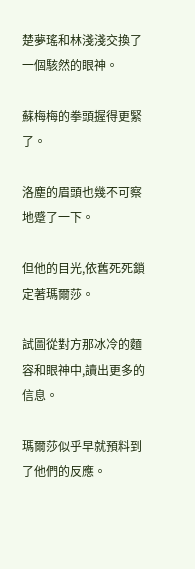楚夢瑤和林淺淺交換了一個駭然的眼神。

蘇梅梅的拳頭握得更緊了。

洛塵的眉頭也幾不可察地蹙了一下。

但他的目光,依舊死死鎖定著瑪爾莎。

試圖從對方那冰冷的麵容和眼神中,讀出更多的信息。

瑪爾莎似乎早就預料到了他們的反應。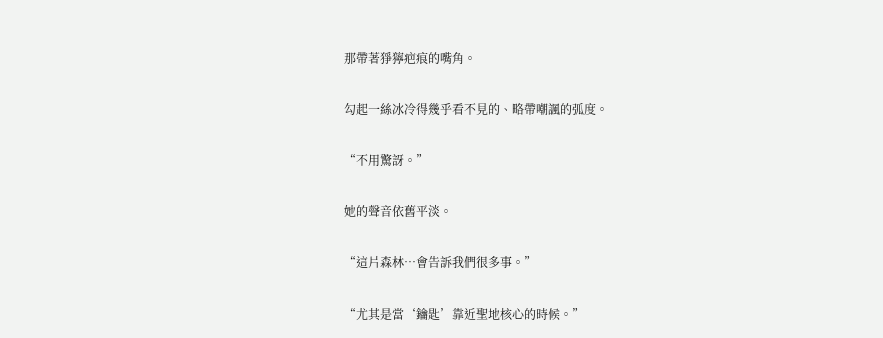那帶著猙獰疤痕的嘴角。

勾起一絲冰冷得幾乎看不見的、略帶嘲諷的弧度。

“不用驚訝。”

她的聲音依舊平淡。

“這片森林…會告訴我們很多事。”

“尤其是當‘鑰匙’靠近聖地核心的時候。”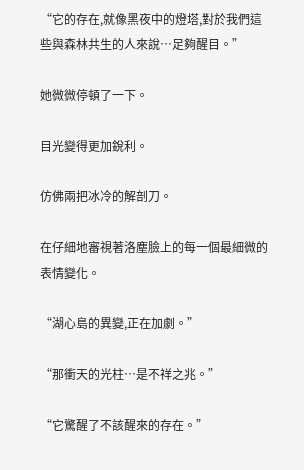“它的存在,就像黑夜中的燈塔,對於我們這些與森林共生的人來說…足夠醒目。”

她微微停頓了一下。

目光變得更加銳利。

仿佛兩把冰冷的解剖刀。

在仔細地審視著洛塵臉上的每一個最細微的表情變化。

“湖心島的異變,正在加劇。”

“那衝天的光柱…是不祥之兆。”

“它驚醒了不該醒來的存在。”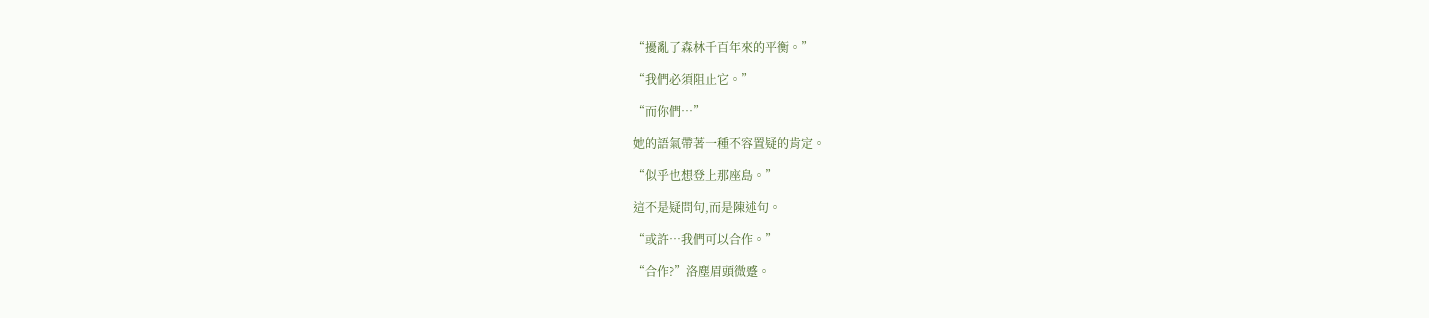“擾亂了森林千百年來的平衡。”

“我們必須阻止它。”

“而你們…”

她的語氣帶著一種不容置疑的肯定。

“似乎也想登上那座島。”

這不是疑問句,而是陳述句。

“或許…我們可以合作。”

“合作?”洛塵眉頭微蹙。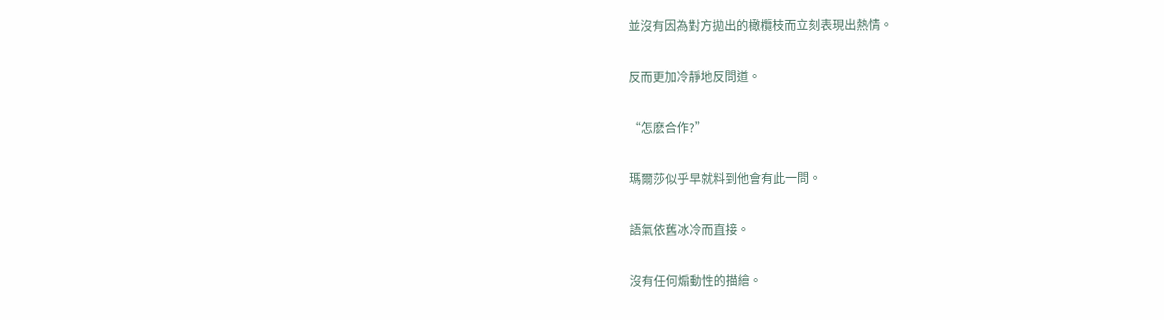並沒有因為對方拋出的橄欖枝而立刻表現出熱情。

反而更加冷靜地反問道。

“怎麽合作?”

瑪爾莎似乎早就料到他會有此一問。

語氣依舊冰冷而直接。

沒有任何煽動性的描繪。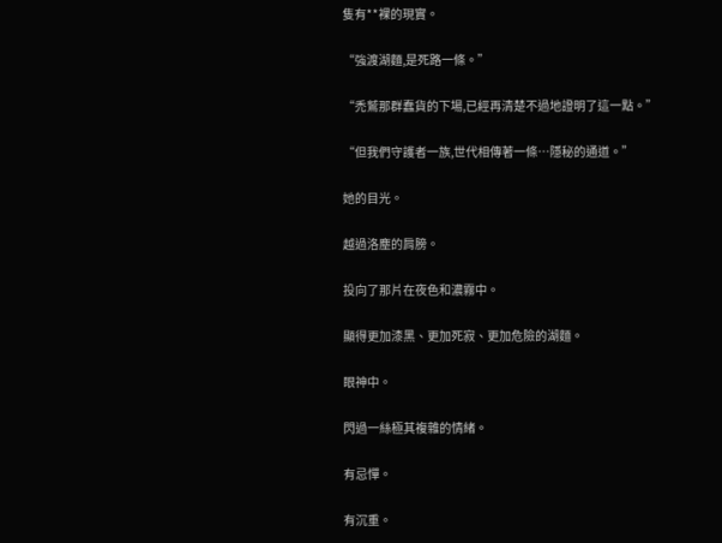隻有**裸的現實。

“強渡湖麵,是死路一條。”

“禿鷲那群蠢貨的下場,已經再清楚不過地證明了這一點。”

“但我們守護者一族,世代相傳著一條…隱秘的通道。”

她的目光。

越過洛塵的肩膀。

投向了那片在夜色和濃霧中。

顯得更加漆黑、更加死寂、更加危險的湖麵。

眼神中。

閃過一絲極其複雜的情緒。

有忌憚。

有沉重。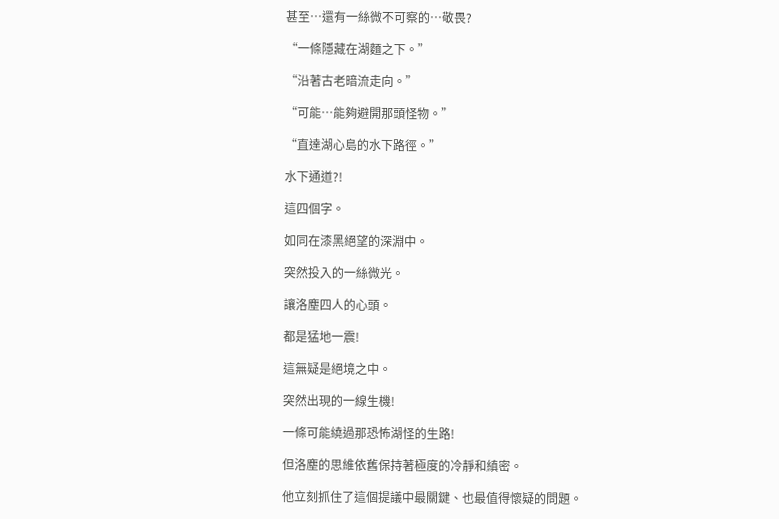甚至…還有一絲微不可察的…敬畏?

“一條隱藏在湖麵之下。”

“沿著古老暗流走向。”

“可能…能夠避開那頭怪物。”

“直達湖心島的水下路徑。”

水下通道?!

這四個字。

如同在漆黑絕望的深淵中。

突然投入的一絲微光。

讓洛塵四人的心頭。

都是猛地一震!

這無疑是絕境之中。

突然出現的一線生機!

一條可能繞過那恐怖湖怪的生路!

但洛塵的思維依舊保持著極度的冷靜和縝密。

他立刻抓住了這個提議中最關鍵、也最值得懷疑的問題。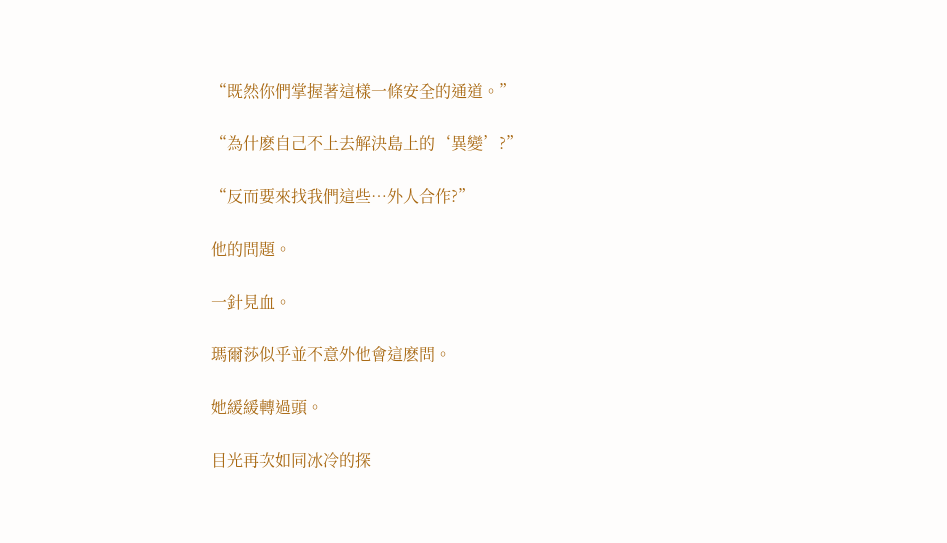“既然你們掌握著這樣一條安全的通道。”

“為什麽自己不上去解決島上的‘異變’?”

“反而要來找我們這些…外人合作?”

他的問題。

一針見血。

瑪爾莎似乎並不意外他會這麽問。

她緩緩轉過頭。

目光再次如同冰冷的探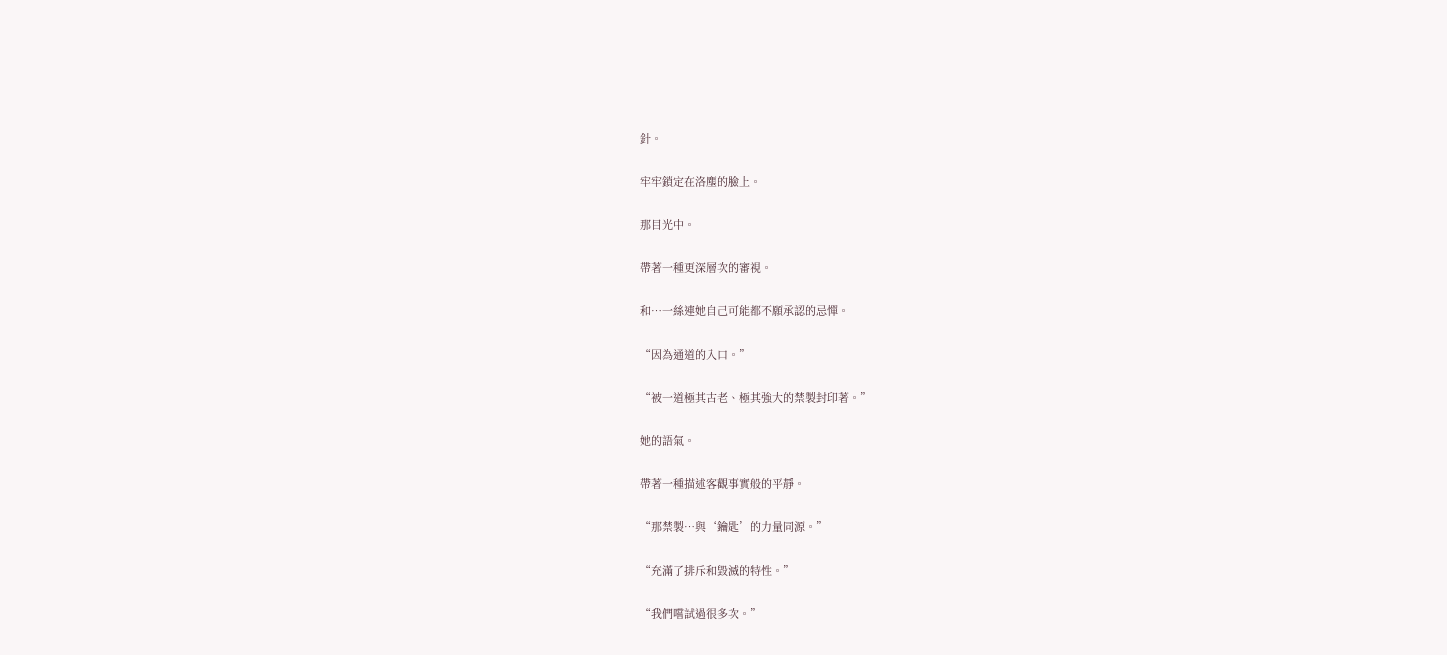針。

牢牢鎖定在洛塵的臉上。

那目光中。

帶著一種更深層次的審視。

和…一絲連她自己可能都不願承認的忌憚。

“因為通道的入口。”

“被一道極其古老、極其強大的禁製封印著。”

她的語氣。

帶著一種描述客觀事實般的平靜。

“那禁製…與‘鑰匙’的力量同源。”

“充滿了排斥和毀滅的特性。”

“我們嚐試過很多次。”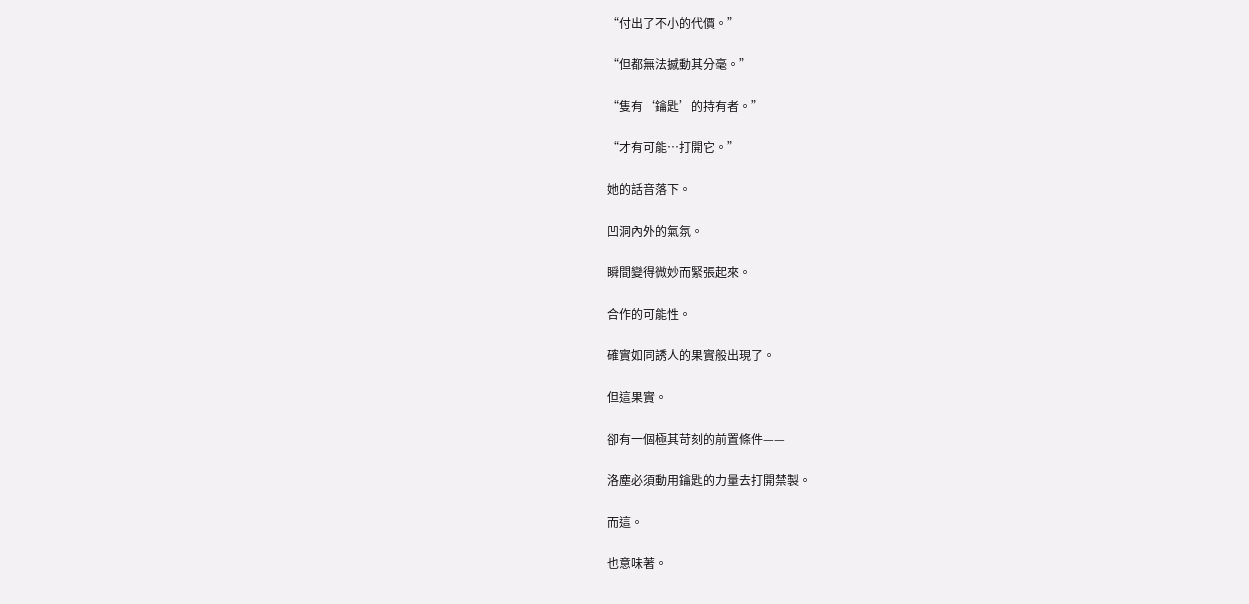“付出了不小的代價。”

“但都無法撼動其分毫。”

“隻有‘鑰匙’的持有者。”

“才有可能…打開它。”

她的話音落下。

凹洞內外的氣氛。

瞬間變得微妙而緊張起來。

合作的可能性。

確實如同誘人的果實般出現了。

但這果實。

卻有一個極其苛刻的前置條件——

洛塵必須動用鑰匙的力量去打開禁製。

而這。

也意味著。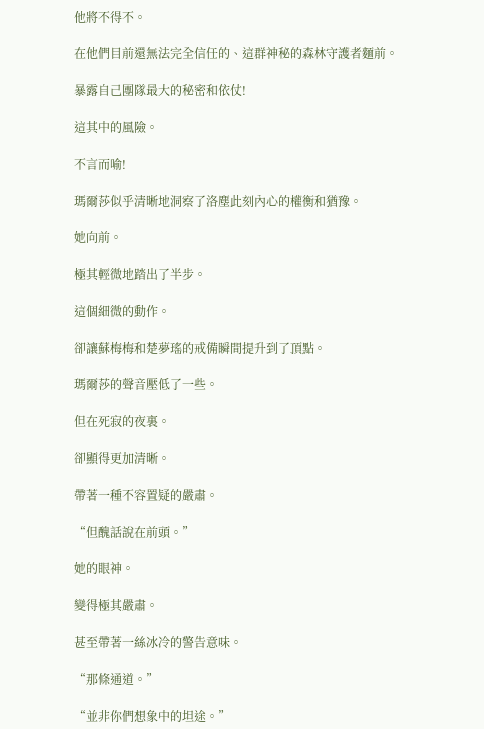他將不得不。

在他們目前還無法完全信任的、這群神秘的森林守護者麵前。

暴露自己團隊最大的秘密和依仗!

這其中的風險。

不言而喻!

瑪爾莎似乎清晰地洞察了洛塵此刻內心的權衡和猶豫。

她向前。

極其輕微地踏出了半步。

這個細微的動作。

卻讓蘇梅梅和楚夢瑤的戒備瞬間提升到了頂點。

瑪爾莎的聲音壓低了一些。

但在死寂的夜裏。

卻顯得更加清晰。

帶著一種不容置疑的嚴肅。

“但醜話說在前頭。”

她的眼神。

變得極其嚴肅。

甚至帶著一絲冰冷的警告意味。

“那條通道。”

“並非你們想象中的坦途。”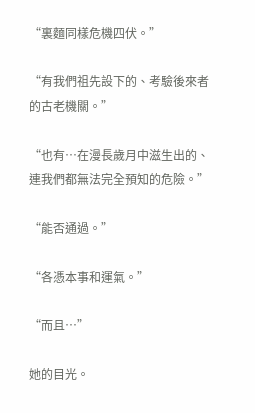“裏麵同樣危機四伏。”

“有我們祖先設下的、考驗後來者的古老機關。”

“也有…在漫長歲月中滋生出的、連我們都無法完全預知的危險。”

“能否通過。”

“各憑本事和運氣。”

“而且…”

她的目光。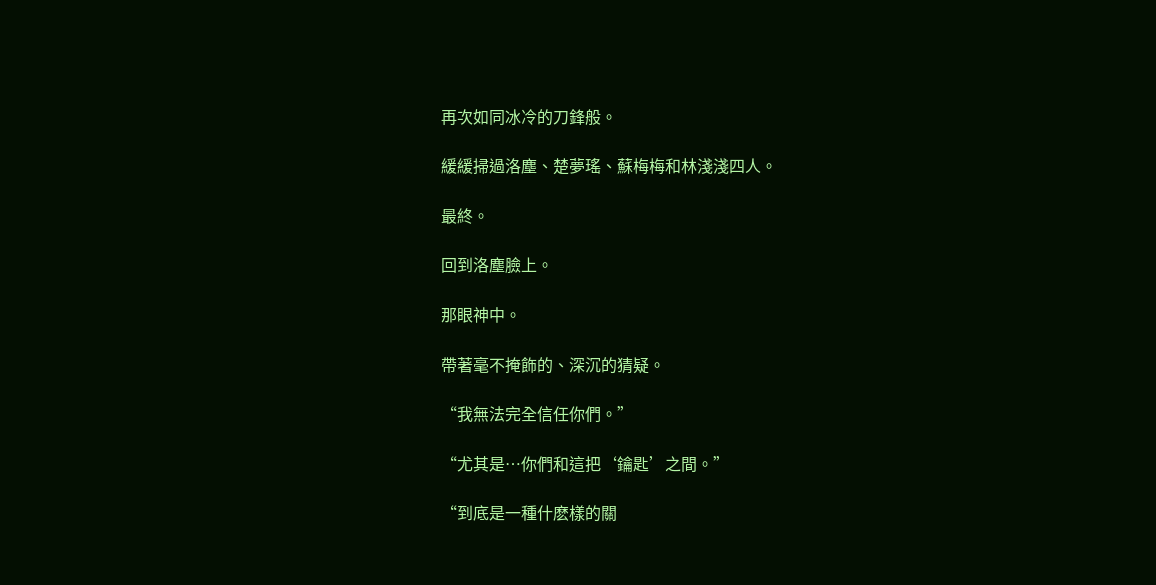再次如同冰冷的刀鋒般。

緩緩掃過洛塵、楚夢瑤、蘇梅梅和林淺淺四人。

最終。

回到洛塵臉上。

那眼神中。

帶著毫不掩飾的、深沉的猜疑。

“我無法完全信任你們。”

“尤其是…你們和這把‘鑰匙’之間。”

“到底是一種什麽樣的關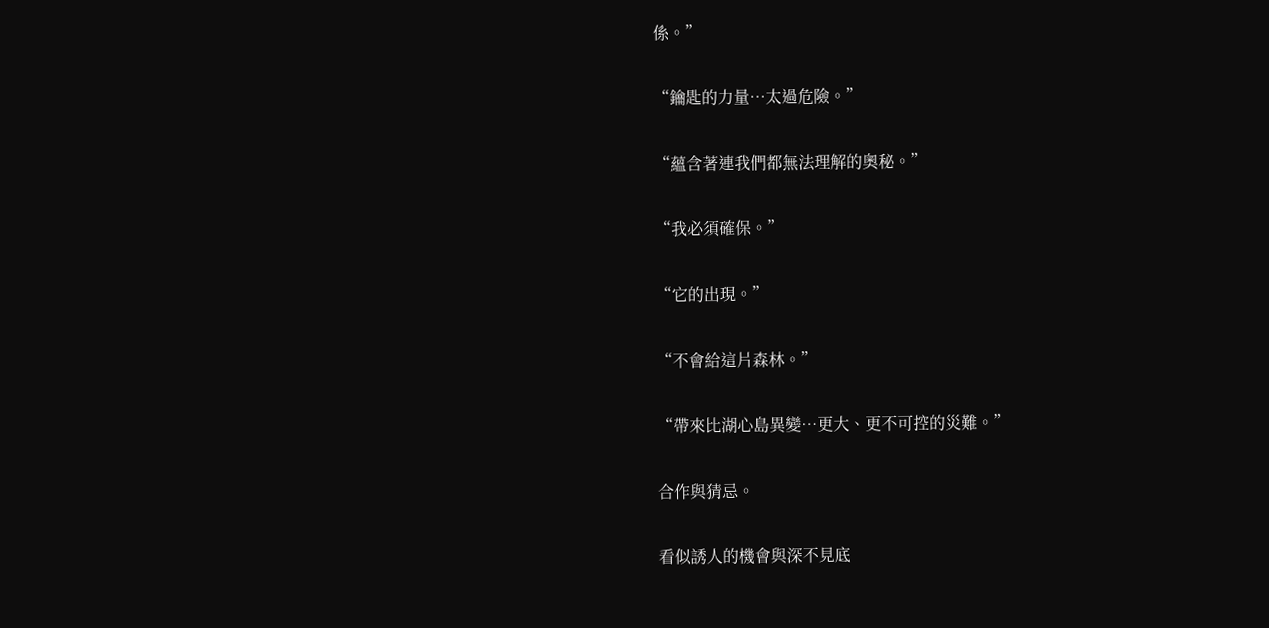係。”

“鑰匙的力量…太過危險。”

“蘊含著連我們都無法理解的奧秘。”

“我必須確保。”

“它的出現。”

“不會給這片森林。”

“帶來比湖心島異變…更大、更不可控的災難。”

合作與猜忌。

看似誘人的機會與深不見底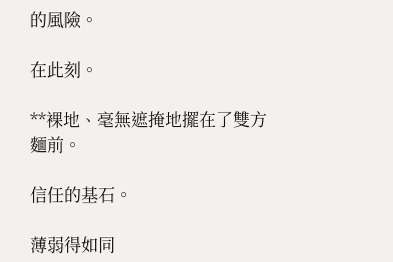的風險。

在此刻。

**裸地、毫無遮掩地擺在了雙方麵前。

信任的基石。

薄弱得如同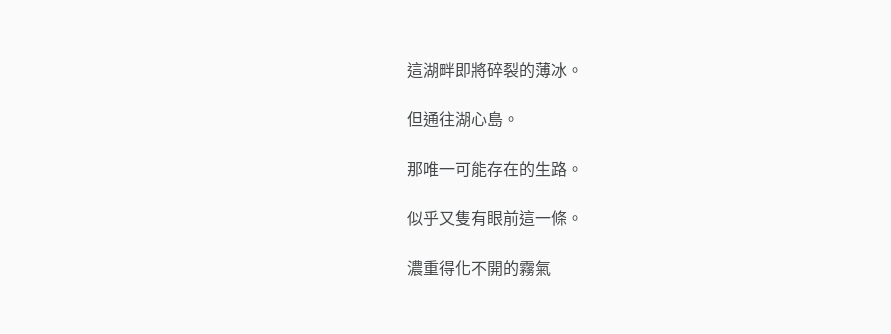這湖畔即將碎裂的薄冰。

但通往湖心島。

那唯一可能存在的生路。

似乎又隻有眼前這一條。

濃重得化不開的霧氣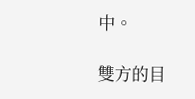中。

雙方的目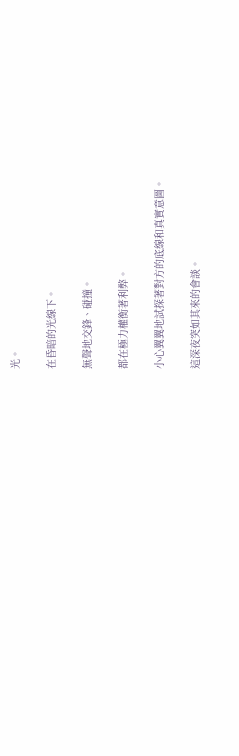光。

在昏暗的光線下。

無聲地交鋒、碰撞。

都在極力權衡著利弊。

小心翼翼地試探著對方的底線和真實意圖。

這深夜突如其來的會談。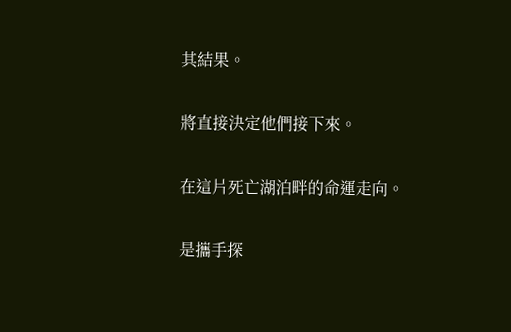其結果。

將直接決定他們接下來。

在這片死亡湖泊畔的命運走向。

是攜手探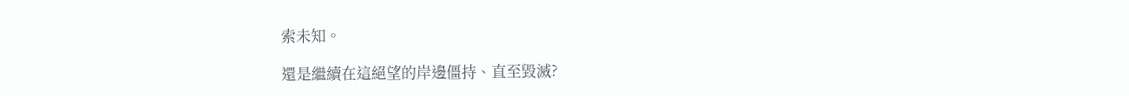索未知。

還是繼續在這絕望的岸邊僵持、直至毀滅?